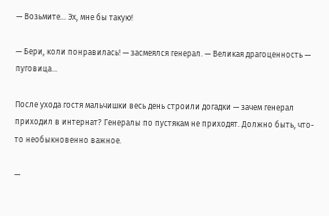— Возьмите… Эх, мне бы такую!

— Бери, коли понравилась! — засмеялся генерал. — Великая драгоценность — пуговица…

После ухода гостя мальчишки весь день строили догадки — зачем генерал приходил в интернат? Генералы по пустякам не приходят. Должно быть, что-то необыкновенно важное.

—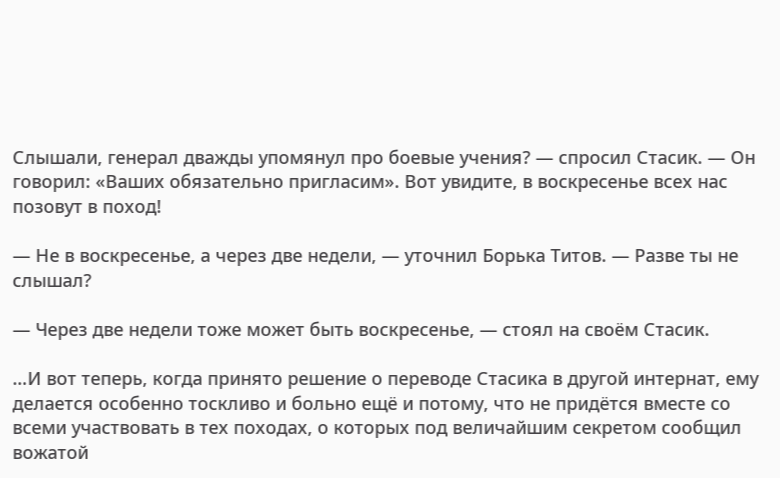Слышали, генерал дважды упомянул про боевые учения? — спросил Стасик. — Он говорил: «Ваших обязательно пригласим». Вот увидите, в воскресенье всех нас позовут в поход!

— Не в воскресенье, а через две недели, — уточнил Борька Титов. — Разве ты не слышал?

— Через две недели тоже может быть воскресенье, — стоял на своём Стасик.

…И вот теперь, когда принято решение о переводе Стасика в другой интернат, ему делается особенно тоскливо и больно ещё и потому, что не придётся вместе со всеми участвовать в тех походах, о которых под величайшим секретом сообщил вожатой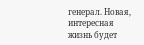генерал. Новая, интересная жизнь будет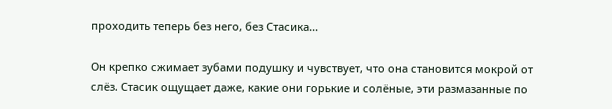проходить теперь без него, без Стасика…

Он крепко сжимает зубами подушку и чувствует, что она становится мокрой от слёз. Стасик ощущает даже, какие они горькие и солёные, эти размазанные по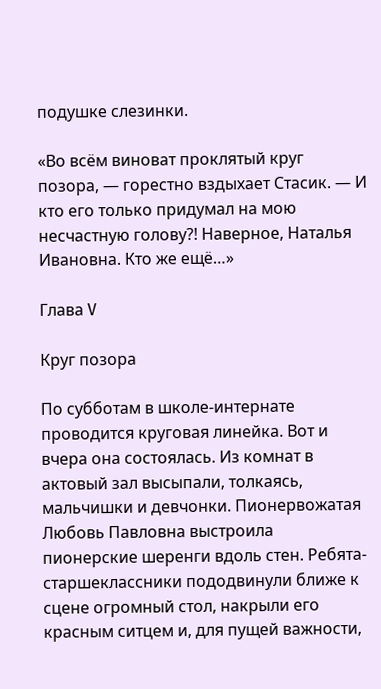подушке слезинки.

«Во всём виноват проклятый круг позора, — горестно вздыхает Стасик. — И кто его только придумал на мою несчастную голову?! Наверное, Наталья Ивановна. Кто же ещё…»

Глава V

Круг позора

По субботам в школе-интернате проводится круговая линейка. Вот и вчера она состоялась. Из комнат в актовый зал высыпали, толкаясь, мальчишки и девчонки. Пионервожатая Любовь Павловна выстроила пионерские шеренги вдоль стен. Ребята-старшеклассники пододвинули ближе к сцене огромный стол, накрыли его красным ситцем и, для пущей важности,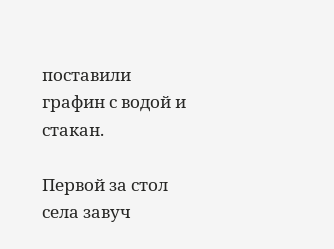поставили графин с водой и стакан.

Первой за стол села завуч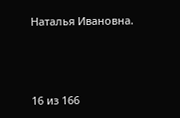Наталья Ивановна.



16 из 166